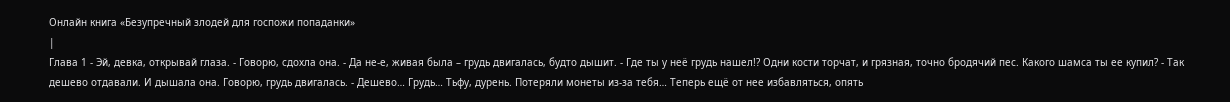Онлайн книга «Безупречный злодей для госпожи попаданки»
|
Глава 1 - Эй, девка, открывай глаза. - Говорю, сдохла она. - Да не-е, живая была – грудь двигалась, будто дышит. - Где ты у неё грудь нашел!? Одни кости торчат, и грязная, точно бродячий пес. Какого шамса ты ее купил? - Так дешево отдавали. И дышала она. Говорю, грудь двигалась. - Дешево… Грудь… Тьфу, дурень. Потеряли монеты из-за тебя… Теперь ещё от нее избавляться, опять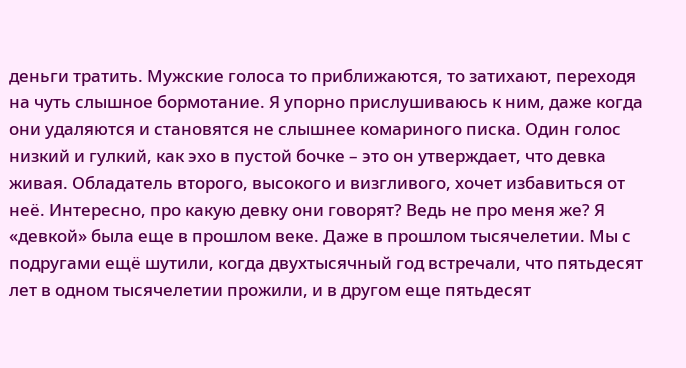деньги тратить. Мужские голоса то приближаются, то затихают, переходя на чуть слышное бормотание. Я упорно прислушиваюсь к ним, даже когда они удаляются и становятся не слышнее комариного писка. Один голос низкий и гулкий, как эхо в пустой бочке – это он утверждает, что девка живая. Обладатель второго, высокого и визгливого, хочет избавиться от неё. Интересно, про какую девку они говорят? Ведь не про меня же? Я «девкой» была еще в прошлом веке. Даже в прошлом тысячелетии. Мы с подругами ещё шутили, когда двухтысячный год встречали, что пятьдесят лет в одном тысячелетии прожили, и в другом еще пятьдесят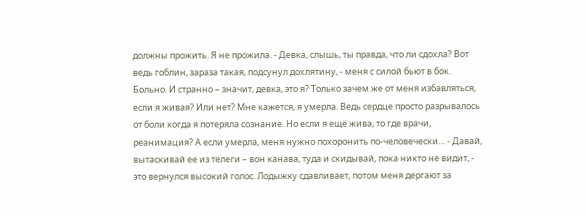должны прожить. Я не прожила. - Девка, слышь, ты правда, что ли сдохла? Вот ведь гоблин, зараза такая, подсунул дохлятину, - меня с силой бьют в бок. Больно. И странно – значит, девка, это я? Только зачем же от меня избавляться, если я живая? Или нет? Мне кажется, я умерла. Ведь сердце просто разрывалось от боли когда я потеряла сознание. Но если я ещё жива, то где врачи, реанимация? А если умерла, меня нужно похоронить по-человечески… - Давай, вытаскивай ее из телеги – вон канава, туда и скидывай, пока никто не видит, - это вернулся высокий голос. Лодыжку сдавливает, потом меня дергают за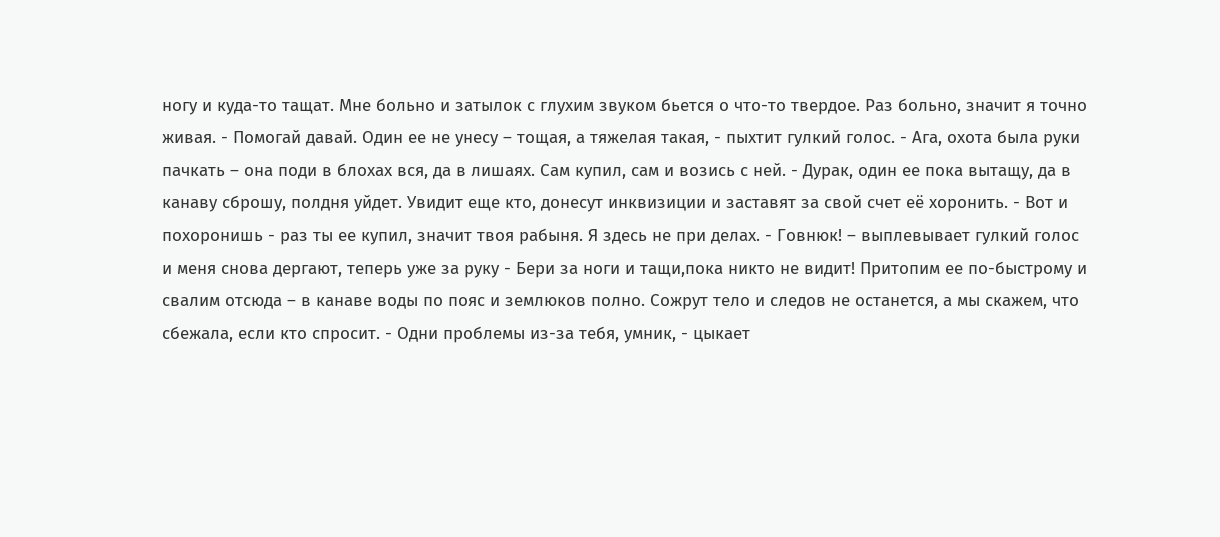ногу и куда-то тащат. Мне больно и затылок с глухим звуком бьется о что-то твердое. Раз больно, значит я точно живая. - Помогай давай. Один ее не унесу – тощая, а тяжелая такая, - пыхтит гулкий голос. - Ага, охота была руки пачкать – она поди в блохах вся, да в лишаях. Сам купил, сам и возись с ней. - Дурак, один ее пока вытащу, да в канаву сброшу, полдня уйдет. Увидит еще кто, донесут инквизиции и заставят за свой счет её хоронить. - Вот и похоронишь - раз ты ее купил, значит твоя рабыня. Я здесь не при делах. - Говнюк! – выплевывает гулкий голос и меня снова дергают, теперь уже за руку - Бери за ноги и тащи,пока никто не видит! Притопим ее по-быстрому и свалим отсюда – в канаве воды по пояс и землюков полно. Сожрут тело и следов не останется, а мы скажем, что сбежала, если кто спросит. - Одни проблемы из-за тебя, умник, - цыкает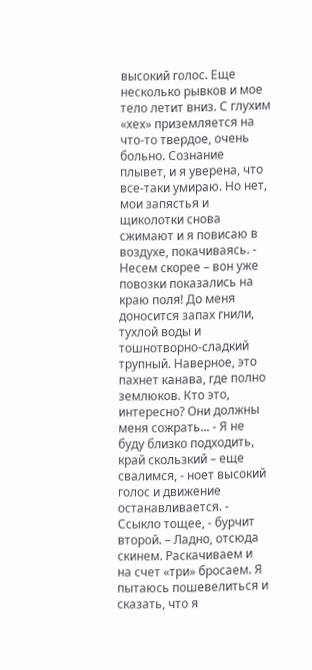высокий голос. Еще несколько рывков и мое тело летит вниз. С глухим «хех» приземляется на что-то твердое, очень больно. Сознание плывет, и я уверена, что все-таки умираю. Но нет, мои запястья и щиколотки снова сжимают и я повисаю в воздухе, покачиваясь. - Несем скорее – вон уже повозки показались на краю поля! До меня доносится запах гнили, тухлой воды и тошнотворно-сладкий трупный. Наверное, это пахнет канава, где полно землюков. Кто это, интересно? Они должны меня сожрать... - Я не буду близко подходить, край скользкий – еще свалимся, - ноет высокий голос и движение останавливается. - Ссыкло тощее, - бурчит второй. – Ладно, отсюда скинем. Раскачиваем и на счет «три» бросаем. Я пытаюсь пошевелиться и сказать, что я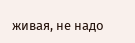живая, не надо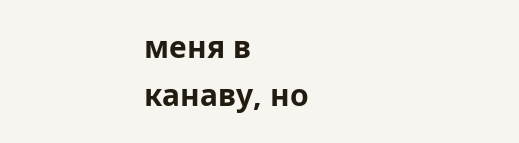меня в канаву, но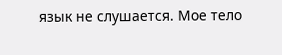язык не слушается. Мое тело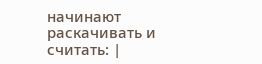начинают раскачивать и считать: |